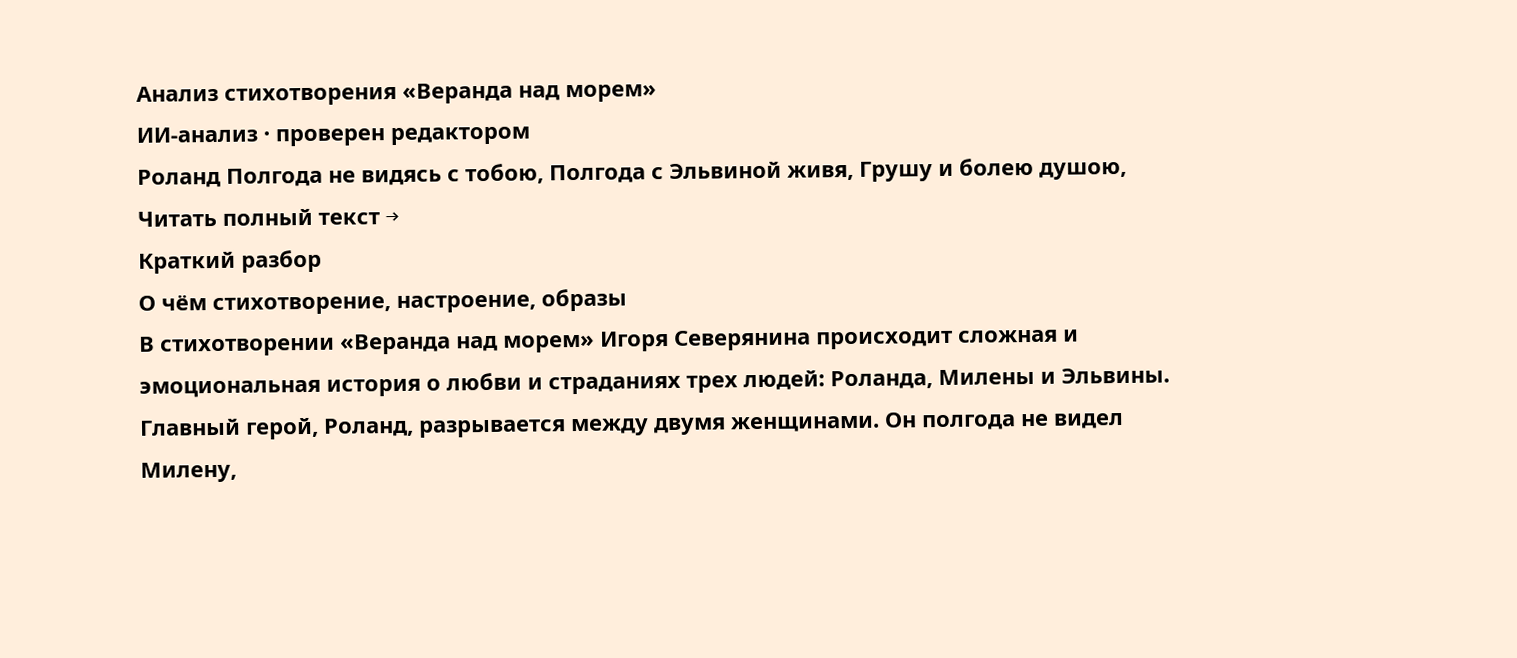Анализ стихотворения «Веранда над морем»
ИИ-анализ · проверен редактором
Роланд Полгода не видясь с тобою, Полгода с Эльвиной живя, Грушу и болею душою,
Читать полный текст →
Краткий разбор
О чём стихотворение, настроение, образы
В стихотворении «Веранда над морем» Игоря Северянина происходит сложная и эмоциональная история о любви и страданиях трех людей: Роланда, Милены и Эльвины. Главный герой, Роланд, разрывается между двумя женщинами. Он полгода не видел Милену,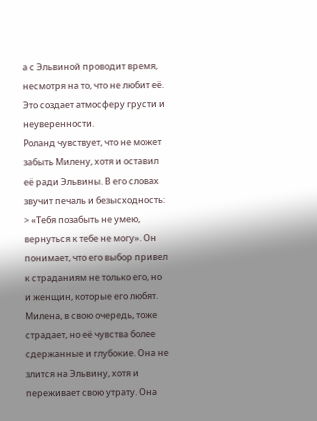а с Эльвиной проводит время, несмотря на то, что не любит её. Это создает атмосферу грусти и неуверенности.
Роланд чувствует, что не может забыть Милену, хотя и оставил её ради Эльвины. В его словах звучит печаль и безысходность: > «Тебя позабыть не умею, вернуться к тебе не могу». Он понимает, что его выбор привел к страданиям не только его, но и женщин, которые его любят.
Милена, в свою очередь, тоже страдает, но её чувства более сдержанные и глубокие. Она не злится на Эльвину, хотя и переживает свою утрату. Она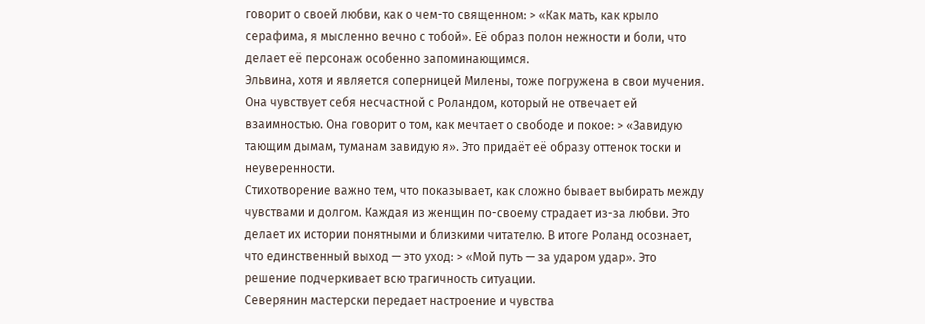говорит о своей любви, как о чем-то священном: > «Как мать, как крыло серафима, я мысленно вечно с тобой». Её образ полон нежности и боли, что делает её персонаж особенно запоминающимся.
Эльвина, хотя и является соперницей Милены, тоже погружена в свои мучения. Она чувствует себя несчастной с Роландом, который не отвечает ей взаимностью. Она говорит о том, как мечтает о свободе и покое: > «Завидую тающим дымам, туманам завидую я». Это придаёт её образу оттенок тоски и неуверенности.
Стихотворение важно тем, что показывает, как сложно бывает выбирать между чувствами и долгом. Каждая из женщин по-своему страдает из-за любви. Это делает их истории понятными и близкими читателю. В итоге Роланд осознает, что единственный выход — это уход: > «Мой путь — за ударом удар». Это решение подчеркивает всю трагичность ситуации.
Северянин мастерски передает настроение и чувства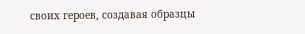своих героев, создавая образцы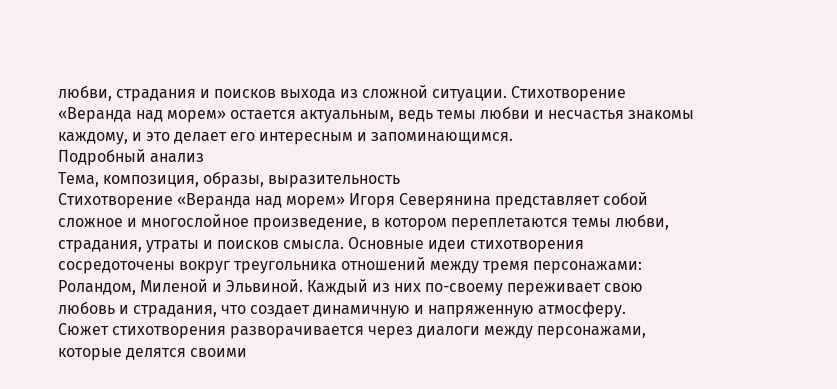любви, страдания и поисков выхода из сложной ситуации. Стихотворение «Веранда над морем» остается актуальным, ведь темы любви и несчастья знакомы каждому, и это делает его интересным и запоминающимся.
Подробный анализ
Тема, композиция, образы, выразительность
Стихотворение «Веранда над морем» Игоря Северянина представляет собой сложное и многослойное произведение, в котором переплетаются темы любви, страдания, утраты и поисков смысла. Основные идеи стихотворения сосредоточены вокруг треугольника отношений между тремя персонажами: Роландом, Миленой и Эльвиной. Каждый из них по-своему переживает свою любовь и страдания, что создает динамичную и напряженную атмосферу.
Сюжет стихотворения разворачивается через диалоги между персонажами, которые делятся своими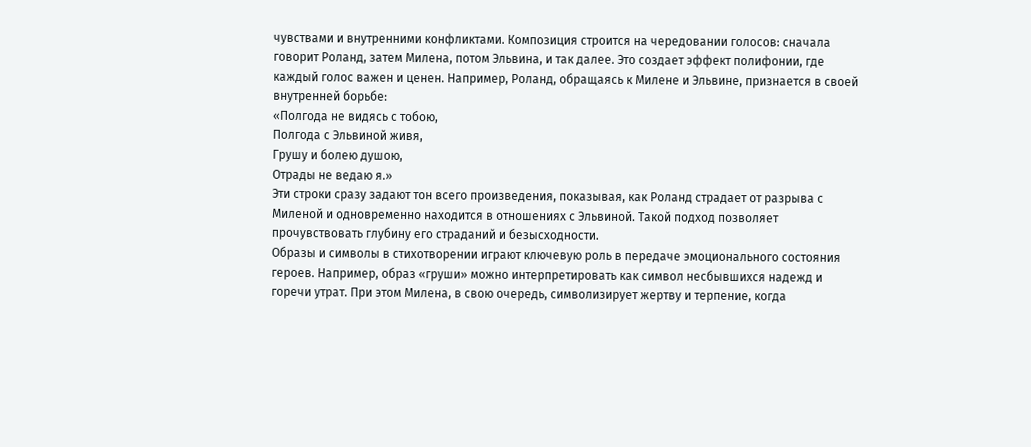чувствами и внутренними конфликтами. Композиция строится на чередовании голосов: сначала говорит Роланд, затем Милена, потом Эльвина, и так далее. Это создает эффект полифонии, где каждый голос важен и ценен. Например, Роланд, обращаясь к Милене и Эльвине, признается в своей внутренней борьбе:
«Полгода не видясь с тобою,
Полгода с Эльвиной живя,
Грушу и болею душою,
Отрады не ведаю я.»
Эти строки сразу задают тон всего произведения, показывая, как Роланд страдает от разрыва с Миленой и одновременно находится в отношениях с Эльвиной. Такой подход позволяет прочувствовать глубину его страданий и безысходности.
Образы и символы в стихотворении играют ключевую роль в передаче эмоционального состояния героев. Например, образ «груши» можно интерпретировать как символ несбывшихся надежд и горечи утрат. При этом Милена, в свою очередь, символизирует жертву и терпение, когда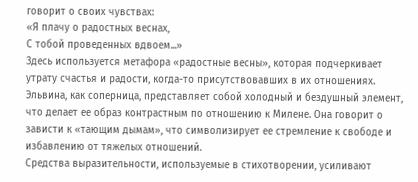говорит о своих чувствах:
«Я плачу о радостных веснах,
С тобой проведенных вдвоем...»
Здесь используется метафора «радостные весны», которая подчеркивает утрату счастья и радости, когда-то присутствовавших в их отношениях. Эльвина, как соперница, представляет собой холодный и бездушный элемент, что делает ее образ контрастным по отношению к Милене. Она говорит о зависти к «тающим дымам», что символизирует ее стремление к свободе и избавлению от тяжелых отношений.
Средства выразительности, используемые в стихотворении, усиливают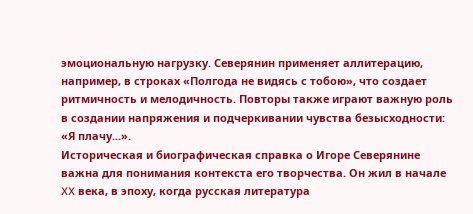эмоциональную нагрузку. Северянин применяет аллитерацию, например, в строках «Полгода не видясь с тобою», что создает ритмичность и мелодичность. Повторы также играют важную роль в создании напряжения и подчеркивании чувства безысходности: «Я плачу...».
Историческая и биографическая справка о Игоре Северянине важна для понимания контекста его творчества. Он жил в начале XX века, в эпоху, когда русская литература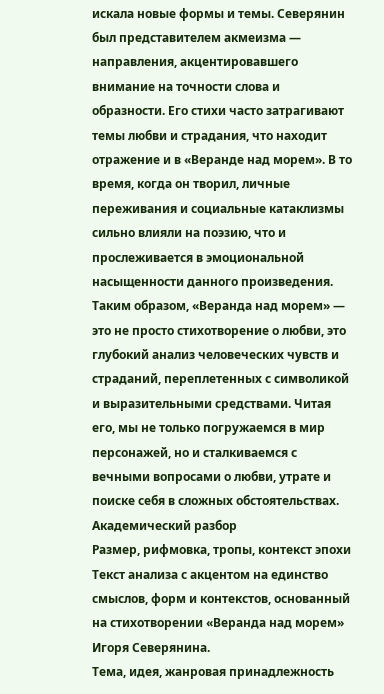искала новые формы и темы. Северянин был представителем акмеизма — направления, акцентировавшего внимание на точности слова и образности. Его стихи часто затрагивают темы любви и страдания, что находит отражение и в «Веранде над морем». В то время, когда он творил, личные переживания и социальные катаклизмы сильно влияли на поэзию, что и прослеживается в эмоциональной насыщенности данного произведения.
Таким образом, «Веранда над морем» — это не просто стихотворение о любви, это глубокий анализ человеческих чувств и страданий, переплетенных с символикой и выразительными средствами. Читая его, мы не только погружаемся в мир персонажей, но и сталкиваемся с вечными вопросами о любви, утрате и поиске себя в сложных обстоятельствах.
Академический разбор
Размер, рифмовка, тропы, контекст эпохи
Текст анализа с акцентом на единство смыслов, форм и контекстов, основанный на стихотворении «Веранда над морем» Игоря Северянина.
Тема, идея, жанровая принадлежность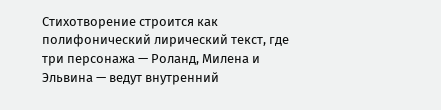Стихотворение строится как полифонический лирический текст, где три персонажа — Роланд, Милена и Эльвина — ведут внутренний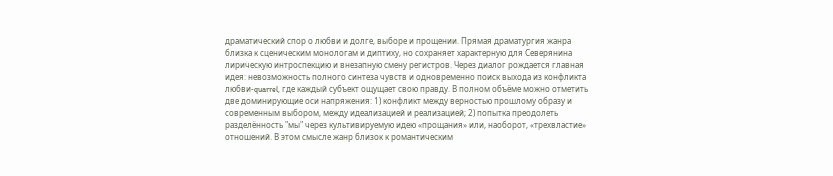драматический спор о любви и долге, выборе и прощении. Прямая драматургия жанра близка к сценическим монологам и диптиху, но сохраняет характерную для Северянина лирическую интроспекцию и внезапную смену регистров. Через диалог рождается главная идея: невозможность полного синтеза чувств и одновременно поиск выхода из конфликта любви-quarrel, где каждый субъект ощущает свою правду. В полном объёме можно отметить две доминирующие оси напряжения: 1) конфликт между верностью прошлому образу и современным выбором, между идеализацией и реализацией; 2) попытка преодолеть разделённость "мы" через культивируемую идею «прощания» или, наоборот, «трехвластие» отношений. В этом смысле жанр близок к романтическим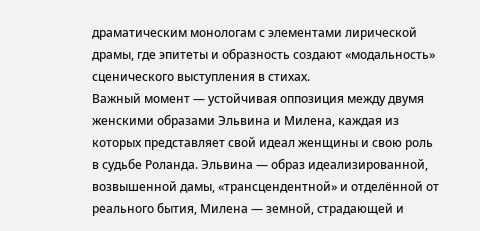драматическим монологам с элементами лирической драмы, где эпитеты и образность создают «модальность» сценического выступления в стихах.
Важный момент — устойчивая оппозиция между двумя женскими образами Эльвина и Милена, каждая из которых представляет свой идеал женщины и свою роль в судьбе Роланда. Эльвина — образ идеализированной, возвышенной дамы, «трaнсцендентной» и отделённой от реального бытия, Милена — земной, страдающей и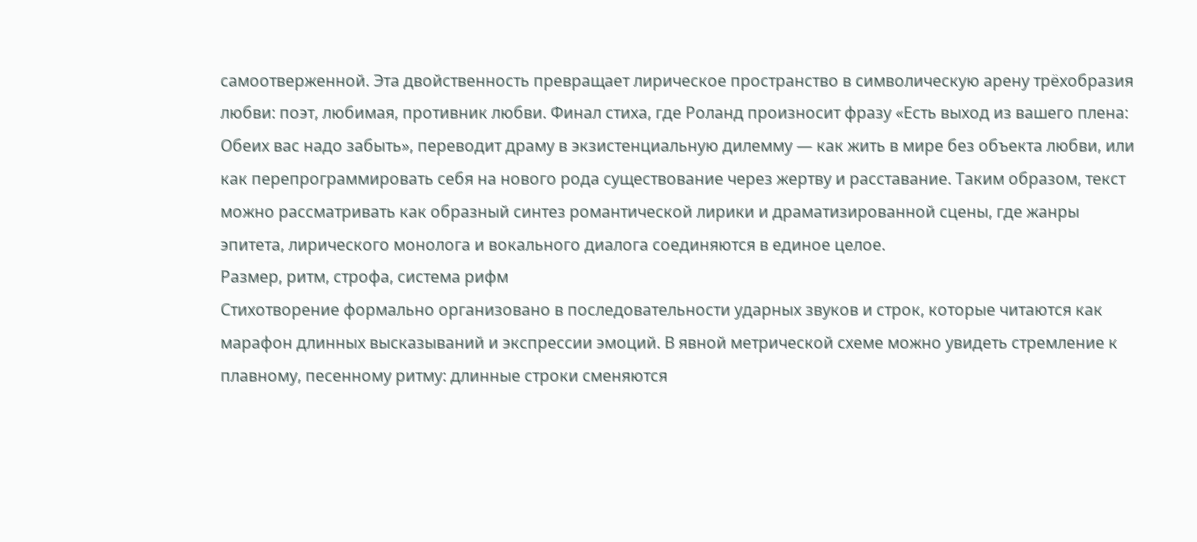самоотверженной. Эта двойственность превращает лирическое пространство в символическую арену трёхобразия любви: поэт, любимая, противник любви. Финал стиха, где Роланд произносит фразу «Есть выход из вашего плена: Обеих вас надо забыть», переводит драму в экзистенциальную дилемму — как жить в мире без объекта любви, или как перепрограммировать себя на нового рода существование через жертву и расставание. Таким образом, текст можно рассматривать как образный синтез романтической лирики и драматизированной сцены, где жанры эпитета, лирического монолога и вокального диалога соединяются в единое целое.
Размер, ритм, строфа, система рифм
Стихотворение формально организовано в последовательности ударных звуков и строк, которые читаются как марафон длинных высказываний и экспрессии эмоций. В явной метрической схеме можно увидеть стремление к плавному, песенному ритму: длинные строки сменяются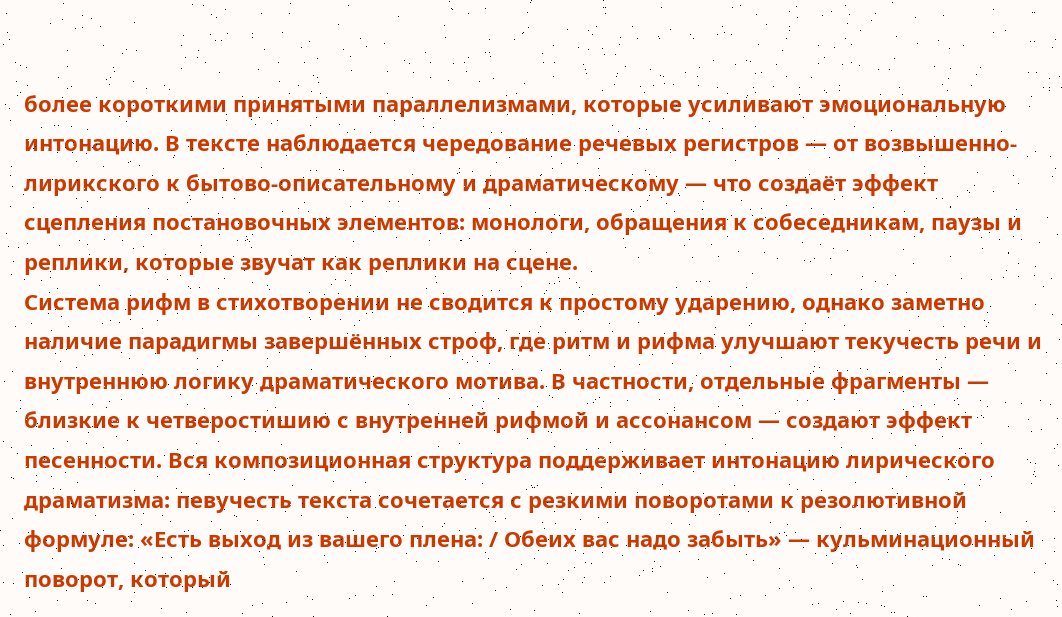более короткими принятыми параллелизмами, которые усиливают эмоциональную интонацию. В тексте наблюдается чередование речевых регистров — от возвышенно-лирикского к бытово-описательному и драматическому — что создаёт эффект сцепления постановочных элементов: монологи, обращения к собеседникам, паузы и реплики, которые звучат как реплики на сцене.
Система рифм в стихотворении не сводится к простому ударению, однако заметно наличие парадигмы завершённых строф, где ритм и рифма улучшают текучесть речи и внутреннюю логику драматического мотива. В частности, отдельные фрагменты — близкие к четверостишию с внутренней рифмой и ассонансом — создают эффект песенности. Вся композиционная структура поддерживает интонацию лирического драматизма: певучесть текста сочетается с резкими поворотами к резолютивной формуле: «Есть выход из вашего плена: / Обеих вас надо забыть» — кульминационный поворот, который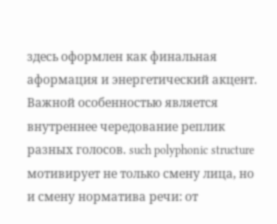здесь оформлен как финальная аформация и энергетический акцент.
Важной особенностью является внутреннее чередование реплик разных голосов. such polyphonic structure мотивирует не только смену лица, но и смену норматива речи: от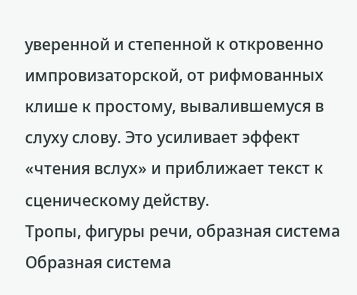уверенной и степенной к откровенно импровизаторской, от рифмованных клише к простому, вывалившемуся в слуху слову. Это усиливает эффект «чтения вслух» и приближает текст к сценическому действу.
Тропы, фигуры речи, образная система
Образная система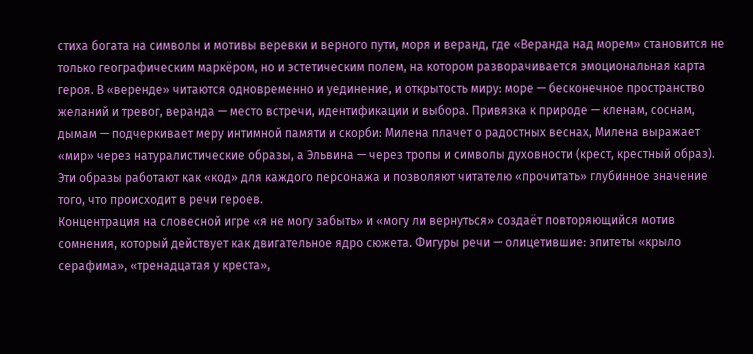стиха богата на символы и мотивы веревки и верного пути, моря и веранд, где «Веранда над морем» становится не только географическим маркёром, но и эстетическим полем, на котором разворачивается эмоциональная карта героя. В «веренде» читаются одновременно и уединение, и открытость миру: море — бесконечное пространство желаний и тревог, веранда — место встречи, идентификации и выбора. Привязка к природе — кленам, соснам, дымам — подчеркивает меру интимной памяти и скорби: Милена плачет о радостных веснах, Милена выражает «мир» через натуралистические образы, а Эльвина — через тропы и символы духовности (крест, крестный образ). Эти образы работают как «код» для каждого персонажа и позволяют читателю «прочитать» глубинное значение того, что происходит в речи героев.
Концентрация на словесной игре «я не могу забыть» и «могу ли вернуться» создаёт повторяющийся мотив сомнения, который действует как двигательное ядро сюжета. Фигуры речи — олицетившие: эпитеты «крыло серафима», «трeнадцатая у креста»,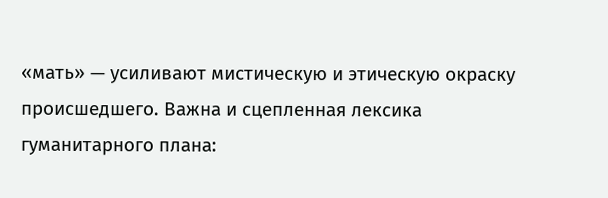«мать» — усиливают мистическую и этическую окраску происшедшего. Важна и сцепленная лексика гуманитарного плана: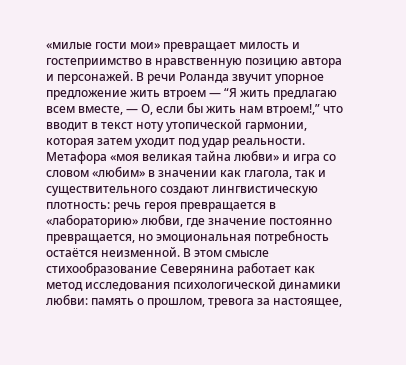«милые гости мои» превращает милость и гостеприимство в нравственную позицию автора и персонажей. В речи Роланда звучит упорное предложение жить втроем — “Я жить предлагаю всем вместе, — О, если бы жить нам втроем!,” что вводит в текст ноту утопической гармонии, которая затем уходит под удар реальности.
Метафора «моя великая тайна любви» и игра со словом «любим» в значении как глагола, так и существительного создают лингвистическую плотность: речь героя превращается в «лабораторию» любви, где значение постоянно превращается, но эмоциональная потребность остаётся неизменной. В этом смысле стихообразование Северянина работает как метод исследования психологической динамики любви: память о прошлом, тревога за настоящее,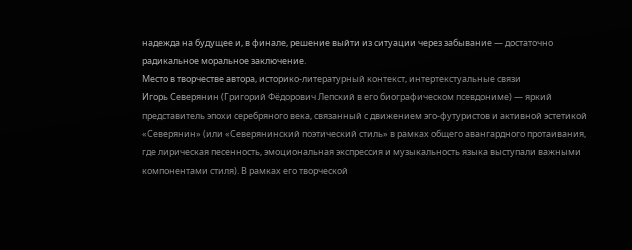надежда на будущее и, в финале, решение выйти из ситуации через забывание — достаточно радикальное моральное заключение.
Место в творчестве автора, историко-литературный контекст, интертекстуальные связи
Игорь Северянин (Григорий Фёдорович Лепский в его биографическом псевдониме) — яркий представитель эпохи серебряного века, связанный с движением эго-футуристов и активной эстетикой «Северянин» (или «Северянинский поэтический стиль» в рамках общего авангардного протаивания, где лирическая песенность, эмоциональная экспрессия и музыкальность языка выступали важными компонентами стиля). В рамках его творческой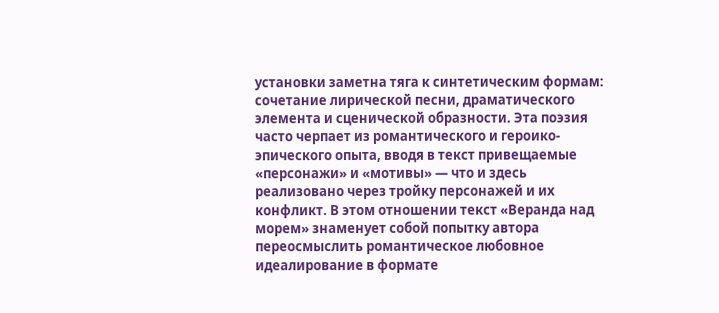установки заметна тяга к синтетическим формам: сочетание лирической песни, драматического элемента и сценической образности. Эта поэзия часто черпает из романтического и героико-эпического опыта, вводя в текст привещаемые «персонажи» и «мотивы» — что и здесь реализовано через тройку персонажей и их конфликт. В этом отношении текст «Веранда над морем» знаменует собой попытку автора переосмыслить романтическое любовное идеалирование в формате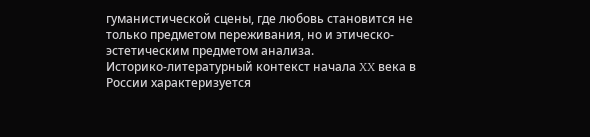гуманистической сцены, где любовь становится не только предметом переживания, но и этическо-эстетическим предметом анализа.
Историко-литературный контекст начала XX века в России характеризуется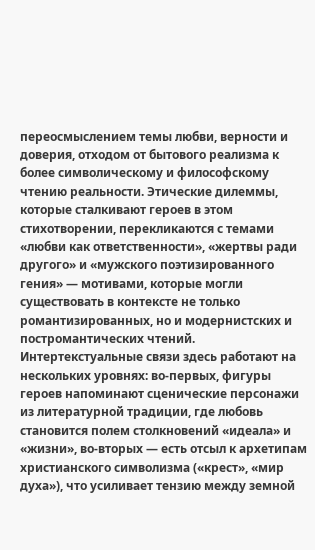переосмыслением темы любви, верности и доверия, отходом от бытового реализма к более символическому и философскому чтению реальности. Этические дилеммы, которые сталкивают героев в этом стихотворении, перекликаются с темами «любви как ответственности», «жертвы ради другого» и «мужского поэтизированного гения» — мотивами, которые могли существовать в контексте не только романтизированных, но и модернистских и постромантических чтений. Интертекстуальные связи здесь работают на нескольких уровнях: во-первых, фигуры героев напоминают сценические персонажи из литературной традиции, где любовь становится полем столкновений «идеала» и «жизни», во-вторых — есть отсыл к архетипам христианского символизма («крест», «мир духа»), что усиливает тензию между земной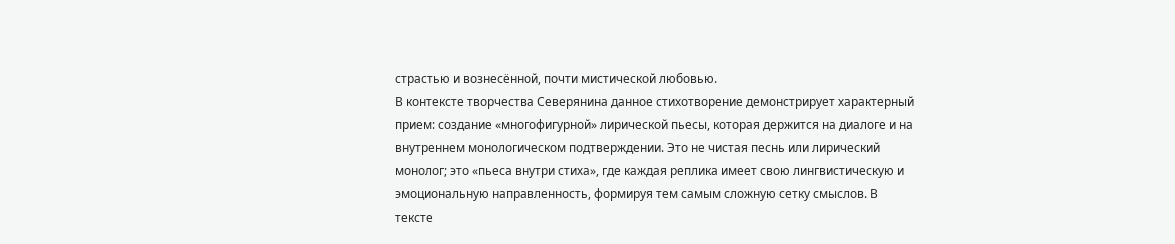страстью и вознесённой, почти мистической любовью.
В контексте творчества Северянина данное стихотворение демонстрирует характерный прием: создание «многофигурной» лирической пьесы, которая держится на диалоге и на внутреннем монологическом подтверждении. Это не чистая песнь или лирический монолог; это «пьеса внутри стиха», где каждая реплика имеет свою лингвистическую и эмоциональную направленность, формируя тем самым сложную сетку смыслов. В тексте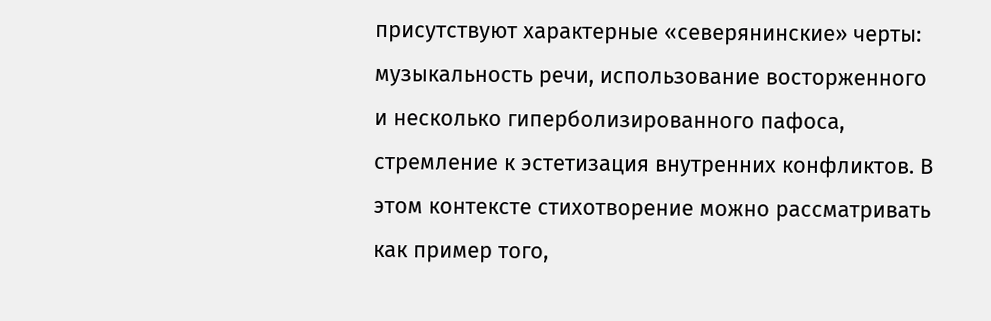присутствуют характерные «северянинские» черты: музыкальность речи, использование восторженного и несколько гиперболизированного пафоса, стремление к эстетизация внутренних конфликтов. В этом контексте стихотворение можно рассматривать как пример того,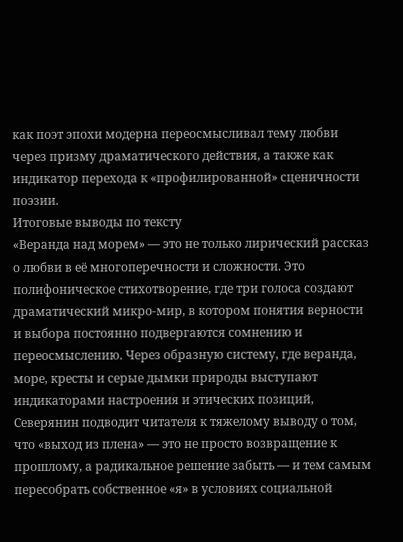как поэт эпохи модерна переосмысливал тему любви через призму драматического действия, а также как индикатор перехода к «профилированной» сценичности поэзии.
Итоговые выводы по тексту
«Веранда над морем» — это не только лирический рассказ о любви в её многоперечности и сложности. Это полифоническое стихотворение, где три голоса создают драматический микро-мир, в котором понятия верности и выбора постоянно подвергаются сомнению и переосмыслению. Через образную систему, где веранда, море, кресты и серые дымки природы выступают индикаторами настроения и этических позиций, Северянин подводит читателя к тяжелому выводу о том, что «выход из плена» — это не просто возвращение к прошлому, а радикальное решение забыть — и тем самым пересобрать собственное «я» в условиях социальной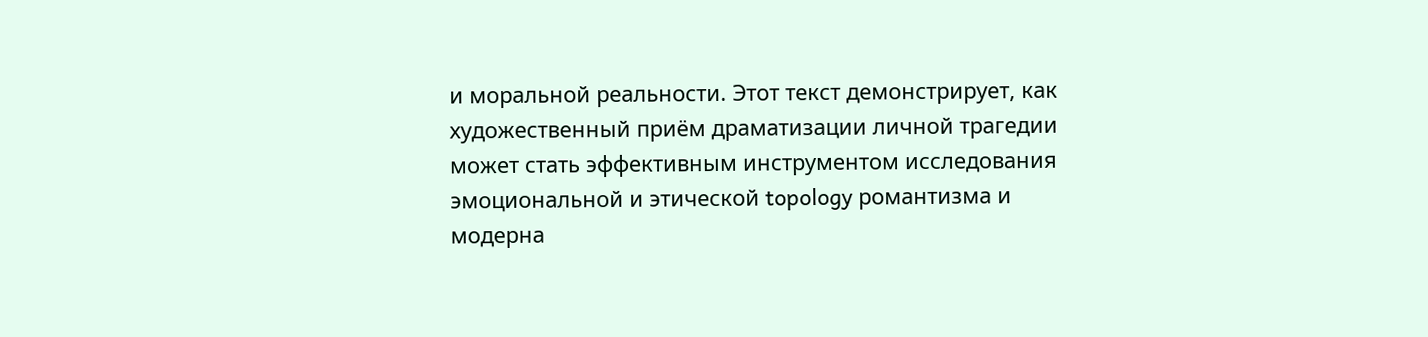и моральной реальности. Этот текст демонстрирует, как художественный приём драматизации личной трагедии может стать эффективным инструментом исследования эмоциональной и этической topology романтизма и модерна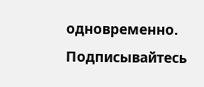одновременно.
Подписывайтесь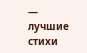— лучшие стихи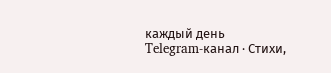каждый день
Telegram-канал · Стихи,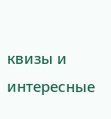квизы и интересные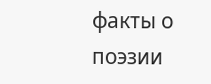факты о поэзии